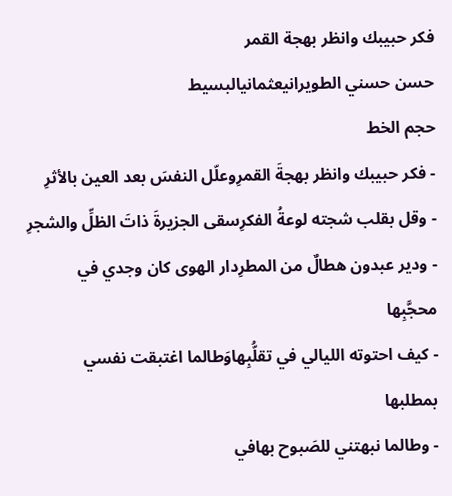فكر حبيبك وانظر بهجة القمر
حسن حسني الطويرانيعثمانيالبسيط
حجم الخط
- فكر حبيبك وانظر بهجةَ القمرِوعلّل النفسَ بعد العين بالأثرِ
- وقل بقلب شجته لوعةُ الفكرِسقى الجزيرةَ ذاتَ الظلِّ والشجرِ
- ودير عبدون هطالٌ من المطرِدار الهوى كان وجدي في محجَّبِها
- كيف احتوته الليالي في تقلُّبِهاوَطالما اغتبقت نفسي بمطلبها
- وطالما نبهتني للصَبوح بهافي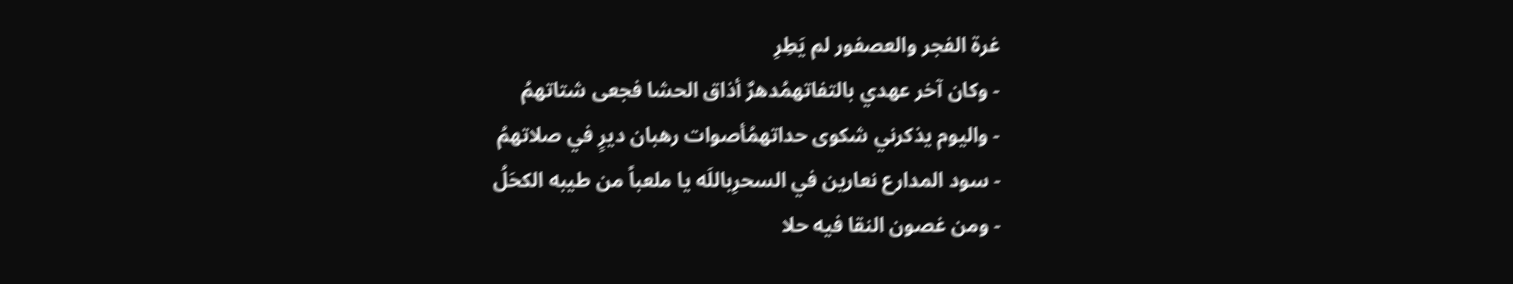غرة الفجر والعصفور لم يَطِرِ
- وكان آخر عهدي بالتفاتهمُدهرٌ أذاق الحشا فجعى شتاتهمُ
- واليوم يذكرني شكوى حداتهمُأصوات رهبان ديرٍ في صلاتهمُ
- سود المدارع نعارين في السحرِباللَه يا ملعباً من طيبه الكحَلُ
- ومن غصون النقا فيه حلا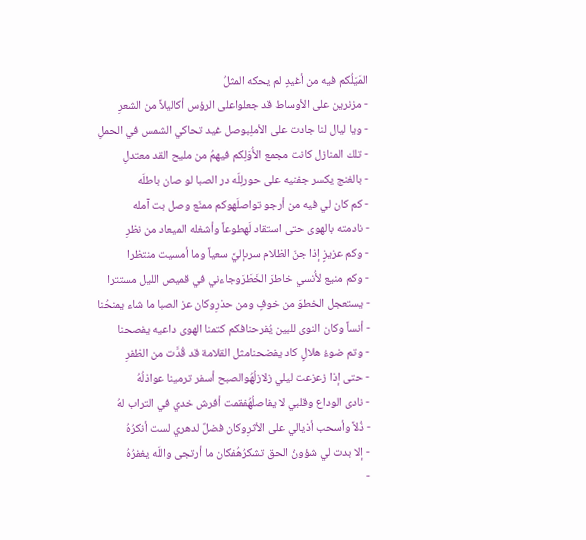المَيَلُكم فيه من أغيدٍ لم يحكه المثلُ
- مزنرين على الأوساط قد جعلواعلى الرؤس أكاليلاً من الشعرِ
- ويا ليال لنا جادت على الأملِبوصل غيد تحاكي الشمس في الحملِ
- تلك المنازل كانت مجمع الأُوَلِكم فيهمُ من مليح القد معتدلِ
- بالغنج يكسر جفنيه على حورلِلّه در الصبا لو صان باطلَه
- كم كان لي فيه من أرجو تواصلَهوكم ممنّع وصل بت آمله
- نادمته بالهوى حتى استقاد لَهطوعاً وأشغله الميعاد من نظرِ
- وكم عزيزٍ إذا جنّ الظلام سرىإليَّ سعياً وما أمسيت منتظرا
- وكم منيع لأُنسي خاطرَ الخَطَرَوجاءني في قميص الليل مستترا
- يستعجل الخطوَ من خوفٍ ومن حذرِوكان عز الصبا ما شاء يمنحُنا
- أنساً وكان النوى للبين يُفرحنافكم كتمنا الهوى داعيه يفصحنا
- وتم ضوءُ هلالٍ كاد يفضحنامثل القلامة قد قُدَّت من الظفرِ
- حتى إذا زعزعت ليلي زلازلُهُوالصبح أسفر ترمينا عواذلُهُ
- نادى الوداع وقلبي لا يفاصلُهُفقمت أفرش خدي في التراب لهُ
- ذُلاً وأسحب أذيالي على الأثرِوكان فضلٌ لدهري لست أنكرُهُ
- إلا بدت لي شؤونُ الحق تشكرُهُفكان ما أرتجى واللَه يغفرُهُ
-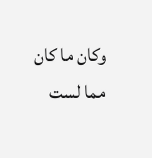وكان ما كان مما لست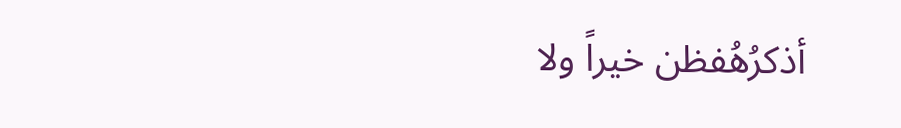أذكرُهُفظن خيراً ولا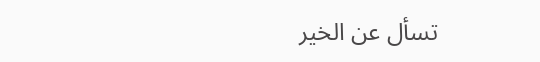تسأل عن الخير